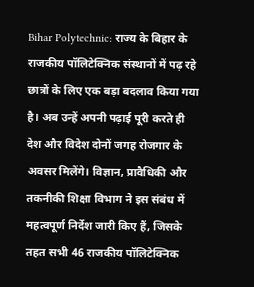Bihar Polytechnic: राज्य के बिहार के राजकीय पॉलिटेक्निक संस्थानों में पढ़ रहे छात्रों के लिए एक बड़ा बदलाव किया गया है। अब उन्हें अपनी पढ़ाई पूरी करते ही देश और विदेश दोनों जगह रोजगार के अवसर मिलेंगे। विज्ञान, प्रावैधिकी और तकनीकी शिक्षा विभाग ने इस संबंध में महत्वपूर्ण निर्देश जारी किए हैं, जिसके तहत सभी 46 राजकीय पॉलिटेक्निक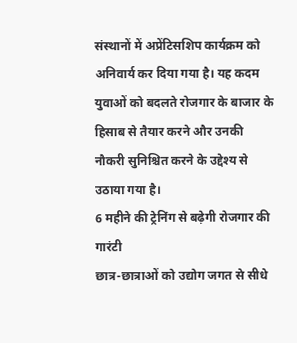संस्थानों में अप्रेंटिसशिप कार्यक्रम को अनिवार्य कर दिया गया है। यह कदम युवाओं को बदलते रोजगार के बाजार के हिसाब से तैयार करने और उनकी नौकरी सुनिश्चित करने के उद्देश्य से उठाया गया है।
6 महीने की ट्रेनिंग से बढ़ेगी रोजगार की गारंटी
छात्र-छात्राओं को उद्योग जगत से सीधे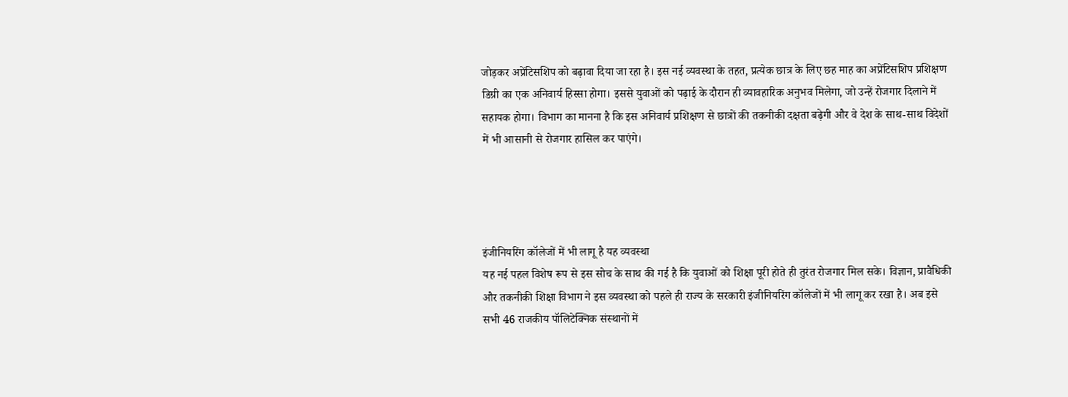जोड़कर अप्रेंटिसशिप को बढ़ावा दिया जा रहा है। इस नई व्यवस्था के तहत, प्रत्येक छात्र के लिए छह माह का अप्रेंटिसशिप प्रशिक्षण डिग्री का एक अनिवार्य हिस्सा होगा। इससे युवाओं को पढ़ाई के दौरान ही व्यावहारिक अनुभव मिलेगा, जो उन्हें रोजगार दिलाने में सहायक होगा। विभाग का मानना है कि इस अनिवार्य प्रशिक्षण से छात्रों की तकनीकी दक्षता बढ़ेगी और वे देश के साथ-साथ विदेशों में भी आसानी से रोजगार हासिल कर पाएंगे।




इंजीनियरिंग कॉलेजों में भी लागू है यह व्यवस्था
यह नई पहल विशेष रूप से इस सोच के साथ की गई है कि युवाओं को शिक्षा पूरी होते ही तुरंत रोजगार मिल सके। विज्ञान, प्रावैधिकी और तकनीकी शिक्षा विभाग ने इस व्यवस्था को पहले ही राज्य के सरकारी इंजीनियरिंग कॉलेजों में भी लागू कर रखा है। अब इसे सभी 46 राजकीय पॉलिटेक्निक संस्थानों में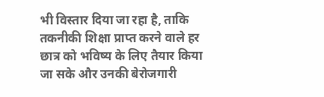भी विस्तार दिया जा रहा है, ताकि तकनीकी शिक्षा प्राप्त करने वाले हर छात्र को भविष्य के लिए तैयार किया जा सके और उनकी बेरोजगारी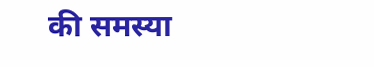की समस्या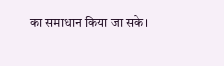का समाधान किया जा सके।